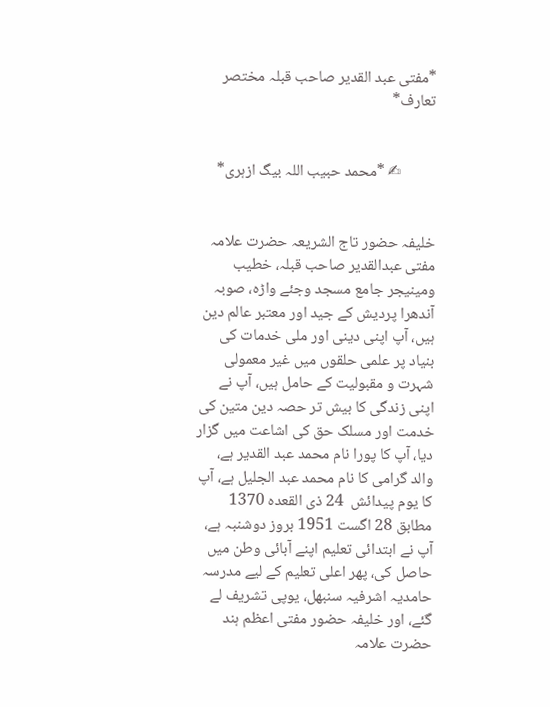*مفتی عبد القدیر صاحب قبلہ مختصر تعارف*


          ✍ *محمد حبیب اللہ بیگ ازہری*


خلیفہ حضور تاج الشریعہ حضرت علامہ مفتی عبدالقدیر صاحب قبلہ، خطیب ومینیجر جامع مسجد وجئے واڑہ، صوبہ آندھرا پردیش کے جید اور معتبر عالم دین ہیں، آپ اپنی دینی اور ملی خدمات کی بنیاد پر علمی حلقوں میں غیر معمولی شہرت و مقبولیت کے حامل ہیں، آپ نے اپنی زندگی کا بیش تر حصہ دین متین کی خدمت اور مسلک حق کی اشاعت میں گزار دیا، آپ کا پورا نام محمد عبد القدیر ہے، والد گرامی کا نام محمد عبد الجلیل ہے، آپ کا یوم پیدائش  24 ذی القعدہ 1370 مطابق 28 اگست 1951 بروز دوشنبہ ہے، آپ نے ابتدائی تعلیم اپنے آبائی وطن میں حاصل کی، پھر اعلی تعلیم کے لیے مدرسہ حامدیہ اشرفیہ سنبھل، یوپی تشریف لے گئے، اور خلیفہ حضور مفتی اعظم ہند حضرت علامہ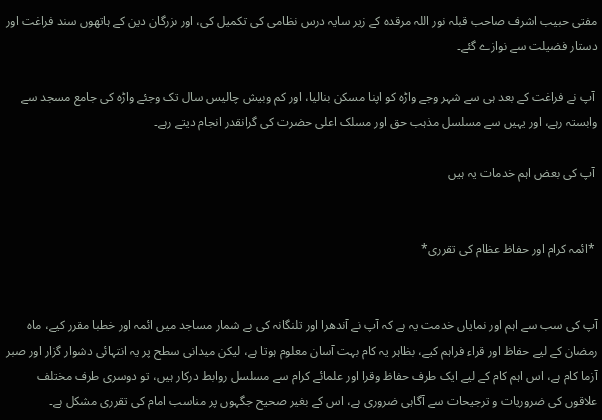مفتی حبیب اشرف صاحب قبلہ نور اللہ مرقدہ کے زیر سایہ درس نظامی کی تکمیل کی، اور ںزرگان دین کے ہاتھوں سند فراغت اور دستار فضیلت سے نوازے گئے۔

 آپ نے فراغت کے بعد ہی سے شہر وجے واڑہ کو اپنا مسکن بنالیا، اور کم وبیش چالیس سال تک وجئے واڑہ کی جامع مسجد سے وابستہ رہے، اور یہیں سے مسلسل مذہب حق اور مسلک اعلی حضرت کی گرانقدر انجام دیتے رہے۔

 آپ کی بعض اہم خدمات یہ ہیں


 *ائمہ کرام اور حفاظ عظام کی تقرری*


آپ کی سب سے اہم اور نمایاں خدمت یہ ہے کہ آپ نے آندھرا اور تلنگانہ کی بے شمار مساجد میں ائمہ اور خطبا مقرر کیے، ماہ رمضان کے لیے حفاظ اور قراء فراہم کیے، بظاہر یہ کام بہت آسان معلوم ہوتا ہے، لیکن میدانی سطح پر یہ انتہائی دشوار گزار اور صبر آزما کام ہے، اس اہم کام کے لیے ایک طرف حفاظ وقرا اور علمائے کرام سے مسلسل روابط درکار ہیں، تو دوسری طرف مختلف علاقوں کی ضروریات و ترجیحات سے آگاہی ضروری ہے، اس کے بغیر صحیح جگہوں پر مناسب امام کی تقرری مشکل ہے۔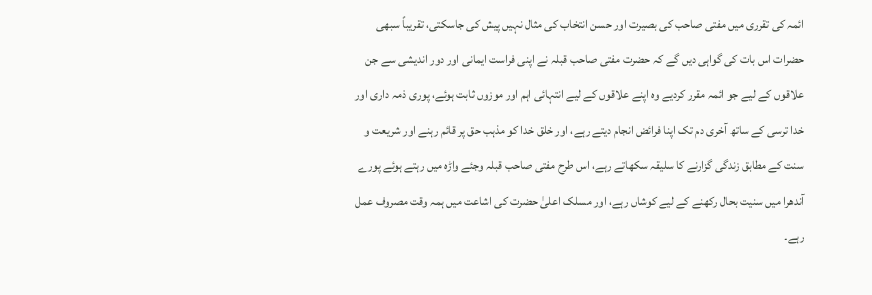ائمہ کی تقرری میں مفتی صاحب کی بصیرت اور حسن انتخاب کی مثال نہیں پیش کی جاسکتی، تقریباً سبھی حضرات اس بات کی گواہی دیں گے کہ حضرت مفتی صاحب قبلہ نے اپنی فراست ایمانی اور دور اندیشی سے جن علاقوں کے لیے جو ائمہ مقرر کردیے وہ اپنے علاقوں کے لیے انتہائی اہم اور موزوں ثابت ہوئے، پوری ذمہ داری اور خدا ترسی کے ساتھ آخری دم تک اپنا فرائض انجام دیتے رہے، اور خلق خدا کو مذہب حق پر قائم رہنے اور شریعت و سنت کے مطابق زندگی گزارنے کا سلیقہ سکھاتے رہے، اس طرح مفتی صاحب قبلہ وجئے واڑہ میں رہتے ہوئے پورے آندھرا میں سنیت بحال رکھنے کے لیے کوشاں رہے، اور مسلک اعلیٰ حضرت کی اشاعت میں ہمہ وقت مصروف عمل رہے۔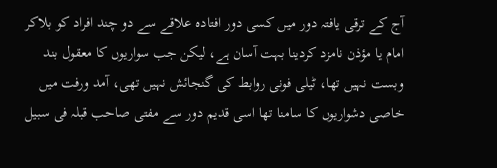آج کے ترقی یافتہ دور میں کسی دور افتادہ علاقے سے دو چند افراد کو بلاکر امام یا مؤذن نامزد کردینا بہت آسان ہے، لیکن جب سواریوں کا معقول بند وبست نہیں تھا، ٹیلی فونی روابط کی گنجائش نہیں تھی، آمد ورفت میں خاصی دشواریوں کا سامنا تھا اسی قدیم دور سے مفتی صاحب قبلہ فی سبیل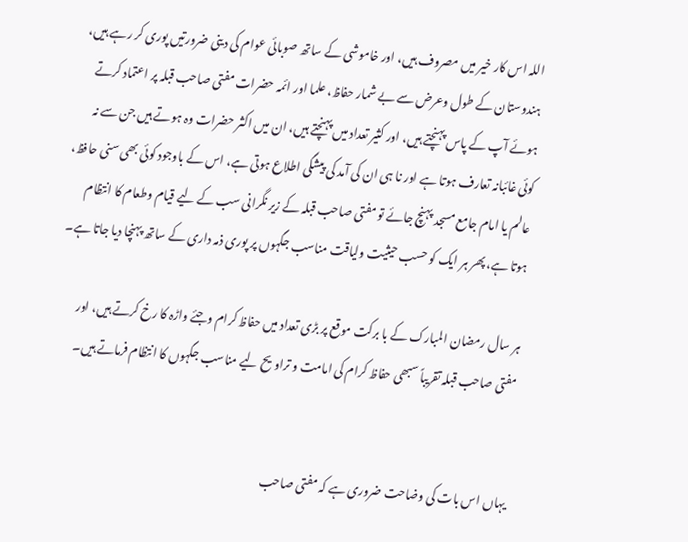اللہ اس کار خیر میں مصروف ہیں، اور خاموشی کے ساتھ صوبائی عوام کی دینی ضرورتیں پوری کر رہے ہیں، ہندوستان کے طول وعرض سے بے شمار حفاظ، علما اور ائمہ حضرات مفتی صاحب قبلہ پر اعتماد کرتے ہوئے آپ کے پاس پہنچتے ہیں، اور کثیر تعداد میں پہنچتے ہیں، ان میں اکثر حضرات وہ ہوتے ہیں جن سے نہ کوئی غائبانہ تعارف ہوتا ہے اور نا ہی ان کی آمد کی پیشگی اطلاع ہوتی ہے، اس کے باوجود کوئی بھی سنی حافظ، عالم یا امام جامع مسجد پہنچ جائے تو مفتی صاحب قبلہ کے زیر نگرانی سب کے لیے قیام وطعام کا انتظام ہوتا ہے، پھر ہر ایک کو حسب حیثیت ولیاقت مناسب جگہوں پر پوری ذمہ داری کے ساتھ پہنچا دیا جاتا ہے۔

ہر سال رمضان المبارک کے با برکت موقع پر بڑی تعداد میں حفاظ کرام وجئے واڑہ کا رخ کرتے ہیں، اور مفتی صاحب قبلہ تقریباً سبھی حفاظ کرام کی امامت و تراویح لیے مناسب جگہوں کا انتظام فرماتے ہیں۔


یہاں اس بات کی وضاحت ضروری ہے کہ مفتی صاحب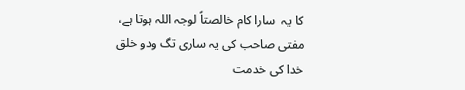کا یہ  سارا کام خالصتاً لوجہ اللہ ہوتا ہے، مفتی صاحب کی یہ ساری تگ ودو خلق خدا کی خدمت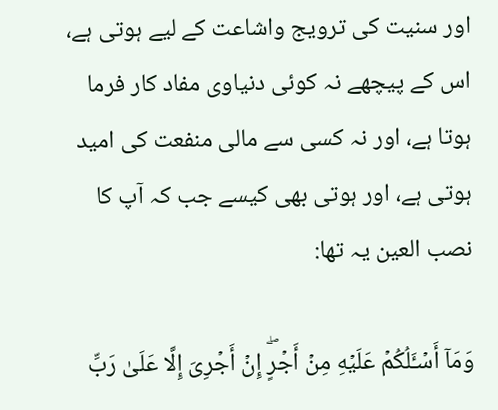اور سنیت کی ترویج واشاعت کے لیے ہوتی ہے، اس کے پیچھے نہ کوئی دنیاوی مفاد کار فرما ہوتا ہے، اور نہ کسی سے مالی منفعت کی امید ہوتی ہے، اور ہوتی بھی کیسے جب کہ آپ کا نصب العین یہ تھا:

وَمَاۤ أَسۡـَٔلُكُمۡ عَلَیۡهِ مِنۡ أَجۡرٍۖ إِنۡ أَجۡرِیَ إِلَّا عَلَىٰ رَبِّ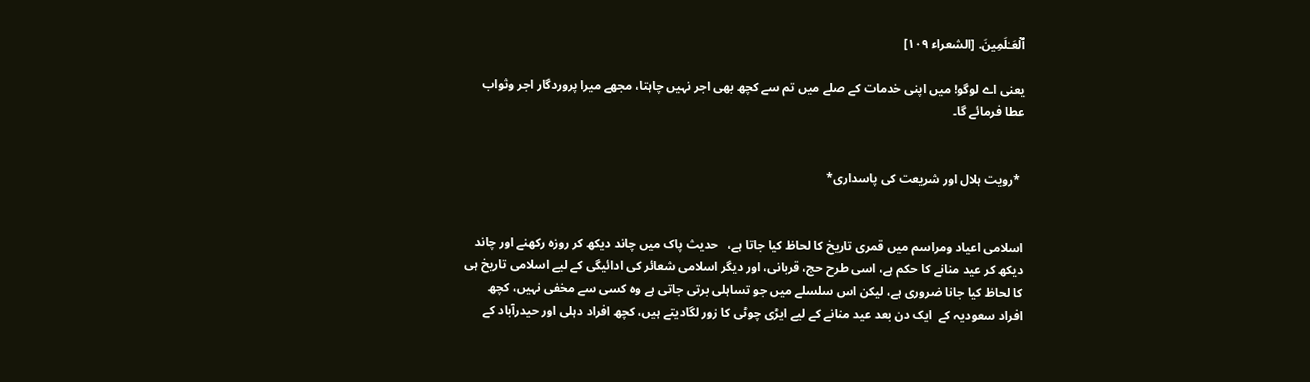ٱلۡعَـٰلَمِینَ. [الشعراء ١٠٩]

یعنی اے لوگو! میں اپنی خدمات کے صلے میں تم سے کچھ بھی اجر نہیں چاہتا، مجھے میرا پروردگار اجر وثواب عطا فرمائے گا۔


 *رویت ہلال اور شریعت کی پاسداری*


اسلامی اعیاد ومراسم میں قمری تاریخ کا لحاظ کیا جاتا ہے،   حدیث پاک میں چاند دیکھ کر روزہ رکھنے اور چاند دیکھ کر عید منانے کا حکم ہے، اسی طرح حج، قربانی، اور دیگر اسلامی شعائر کی ادائیگی کے لیے اسلامی تاریخ ہی کا لحاظ کیا جانا ضروری ہے، لیکن اس سلسلے میں جو تساہلی برتی جاتی ہے وہ کسی سے مخفی نہیں، کچھ افراد سعودیہ کے  ایک دن بعد عید منانے کے لیے ایڑی چوٹی کا زور لگادیتے ہیں، کچھ افراد دہلی اور حیدرآباد کے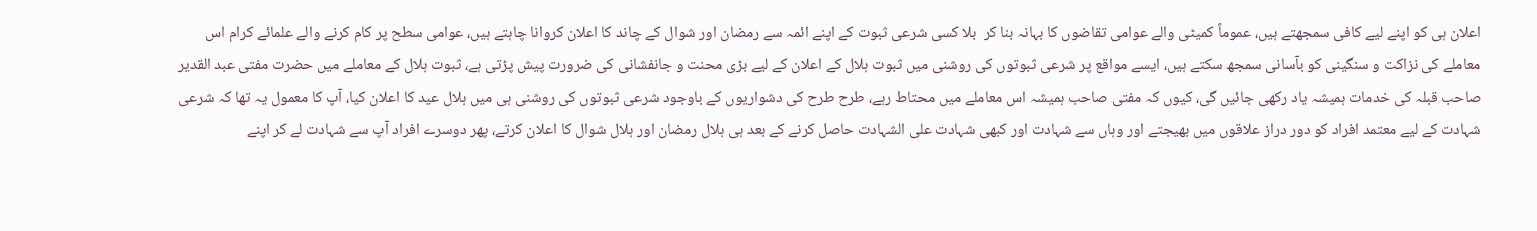اعلان ہی کو اپنے لیے کافی سمجھتے ہیں، عموماً کمیٹی والے عوامی تقاضوں کا بہانہ بنا کر  بلا کسی شرعی ثبوت کے اپنے ائمہ سے رمضان اور شوال کے چاند کا اعلان کروانا چاہتے ہیں، عوامی سطح پر کام کرنے والے علمائے کرام اس معاملے کی نزاکت و سنگینی کو بآسانی سمجھ سکتے ہیں، ایسے مواقع پر شرعی ثبوتوں کی روشنی میں ثبوت ہلال کے اعلان کے لیے بڑی محنت و جانفشانی کی ضرورت پیش پڑتی ہے، ثبوت ہلال کے معاملے میں حضرت مفتی عبد القدیر صاحب قبلہ کی خدمات ہمیشہ یاد رکھی جائیں گی، کیوں کہ مفتی صاحب ہمیشہ اس معاملے میں محتاط رہے، طرح طرح کی دشواریوں کے باوجود شرعی ثبوتوں کی روشنی ہی میں ہلال عید کا اعلان کیا، آپ کا معمول یہ تھا کہ شرعی شہادت کے لیے معتمد افراد کو دور دراز علاقوں میں بھیجتے اور وہاں سے شہادت اور کبھی شہادت علی الشہادت حاصل کرنے کے بعد ہی ہلال رمضان اور ہلال شوال کا اعلان کرتے، پھر دوسرے افراد آپ سے شہادت لے کر اپنے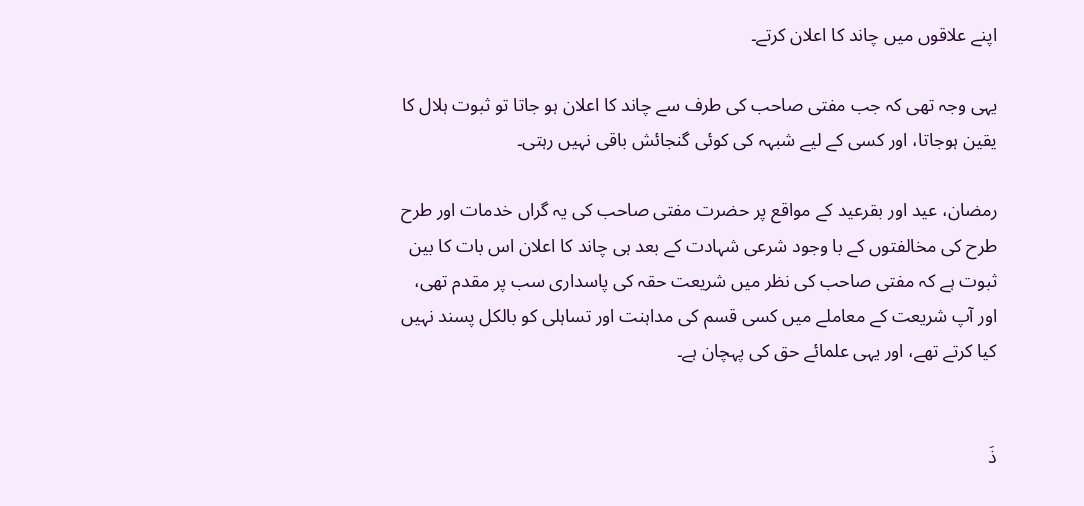اپنے علاقوں میں چاند کا اعلان کرتے۔

یہی وجہ تھی کہ جب مفتی صاحب کی طرف سے چاند کا اعلان ہو جاتا تو ثبوت ہلال کا یقین ہوجاتا، اور کسی کے لیے شبہہ کی کوئی گنجائش باقی نہیں رہتی۔

رمضان، عید اور بقرعید کے مواقع پر حضرت مفتی صاحب کی یہ گراں خدمات اور طرح طرح کی مخالفتوں کے با وجود شرعی شہادت کے بعد ہی چاند کا اعلان اس بات کا بین ثبوت ہے کہ مفتی صاحب کی نظر میں شریعت حقہ کی پاسداری سب پر مقدم تھی، اور آپ شریعت کے معاملے میں کسی قسم کی مداہنت اور تساہلی کو بالکل پسند نہیں کیا کرتے تھے، اور یہی علمائے حق کی پہچان ہے۔


ذَ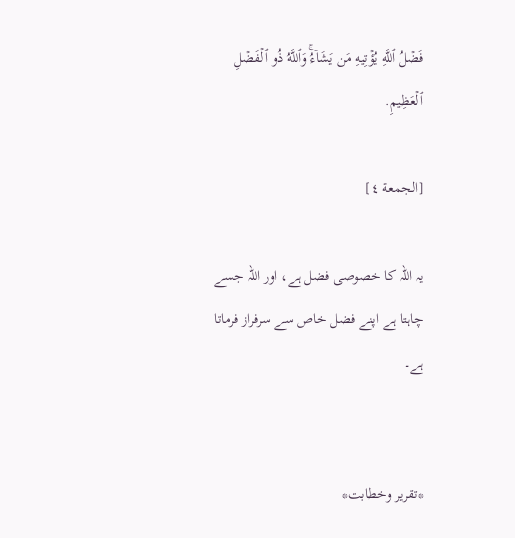فَضۡلُ ٱللَّهِ یُؤۡتِیهِ مَن یَشَاۤءُۚ وَٱللَّهُ ذُو ٱلۡفَضۡلِ ٱلۡعَظِیمِ.

[الجمعة ٤]

یہ اللہ کا خصوصی فضل ہے، اور اللہ جسے چاہتا ہے اپنے فضل خاص سے سرفراز فرماتا ہے۔


*تقریر وخطابت*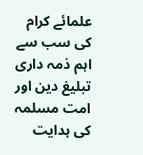علمائے کرام کی سب سے اہم ذمہ داری تبلیغ دین اور امت مسلمہ کی ہدایت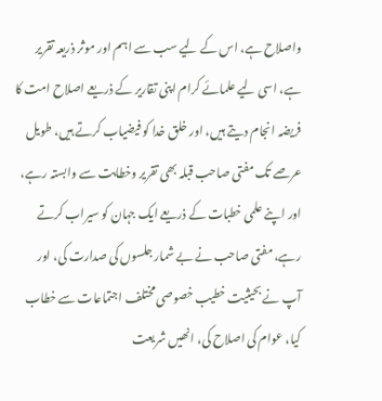واصلاح ہے، اس کے لیے سب سے اہم اور موثر ذریعہ تقریر ہے، اسی لیے علمائے کرام اپنی تقاریر کے ذریعے اصلاح امت کا فریضہ انجام دیتے ہیں، اور خلق خدا کو فیضیاب کرتے ہیں، طویل عرصے تک مفتی صاحب قبلہ بھی تقریر وخطابت سے وابستہ رہے، اور اپنے علمی خطبات کے ذریعے ایک جہان کو سیراب کرتے رہے، مفتی صاحب نے بے شمار جلسوں کی صدارت کی، اور آپ نے بحیثیت خطیب خصوصی مختلف اجتماعات سے خطاب کیا، عوام کی اصلاح کی، انھیں شریعت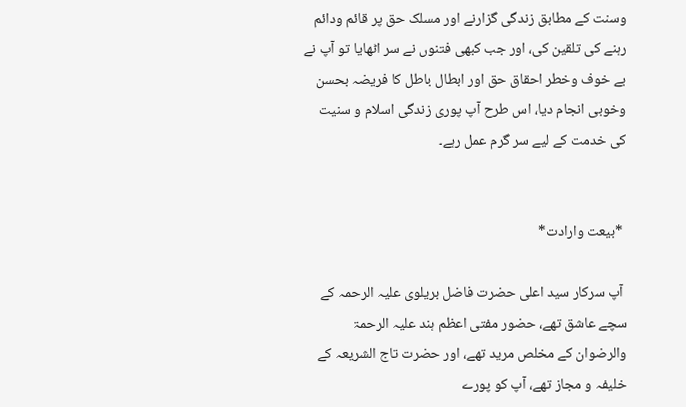وسنت کے مطابق زندگی گزارنے اور مسلک حق پر قائم ودائم رہنے کی تلقین کی، اور جب کبھی فتنوں نے سر اٹھایا تو آپ نے بے خوف وخطر احقاق حق اور ابطال باطل کا فریضہ بحسن وخوبی انجام دیا، اس طرح آپ پوری زندگی اسلام و سنیت کی خدمت کے لیے سر گرم عمل رہے۔


 *بیعت وارادت*

 آپ سرکار سید اعلی حضرت فاضل بریلوی علیہ الرحمہ کے سچے عاشق تھے، حضور مفتی اعظم ہند علیہ الرحمۃ والرضوان کے مخلص مرید تھے، اور حضرت تاج الشریعہ کے خلیفہ و مجاز تھے، آپ کو پورے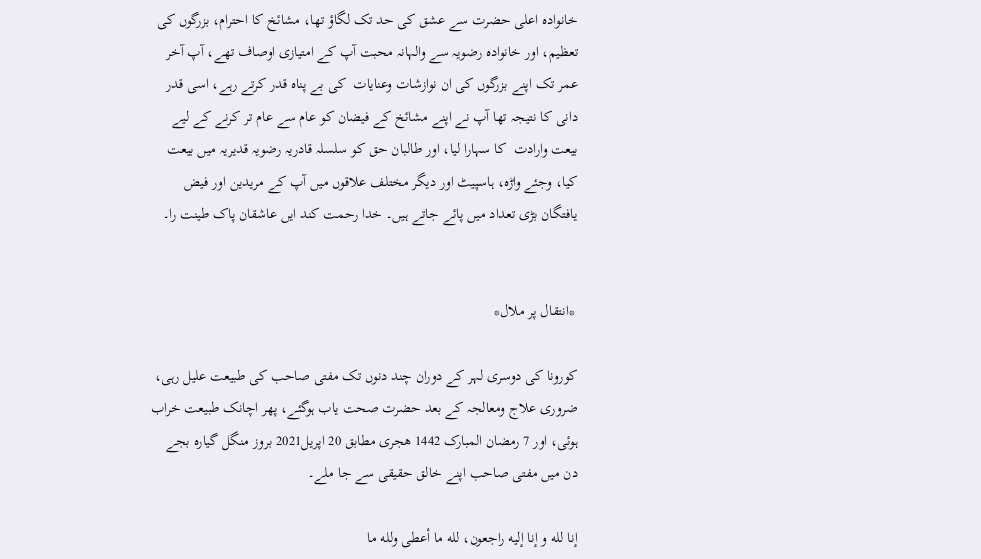خانوادہ اعلی حضرت سے عشق کی حد تک لگاؤ تھا، مشائخ کا احترام، بزرگوں کی تعظیم، اور خانوادہ رضویہ سے والہانہ محبت آپ کے امتیازی اوصاف تھے، آپ آخر عمر تک اپنے بزرگوں کی ان نوازشات وعنایات  کی بے پناہ قدر کرتے رہے، اسی قدر دانی کا نتیجہ تھا آپ نے اپنے مشائخ کے فیضان کو عام سے عام تر کرنے کے لیے بیعت وارادت  کا سہارا لیا، اور طالبان حق کو سلسلہ قادریہ رضویہ قدیریہ میں بیعت کیا، وجئے واڑہ، ہاسپیٹ اور دیگر مختلف علاقوں میں آپ کے مریدین اور فیض یافتگان بڑی تعداد میں پائے جاتے ہیں۔ خدا رحمت کند ایں عاشقان پاک طینت را۔


 *انتقال پر ملال*

کورونا کی دوسری لہر کے دوران چند دنوں تک مفتی صاحب کی طبیعت علیل رہی، ضروری علاج ومعالجہ کے بعد حضرت صحت یاب ہوگئے، پھر اچانک طبیعت خراب ہوئی، اور 7 رمضان المبارک 1442 ھجری مطابق 20 اپریل2021 بروز منگل گیارہ بجے دن میں مفتی صاحب اپنے خالق حقیقی سے جا ملے۔

إنا لله و إنا إليه راجعون، لله ما أعطى ولله ما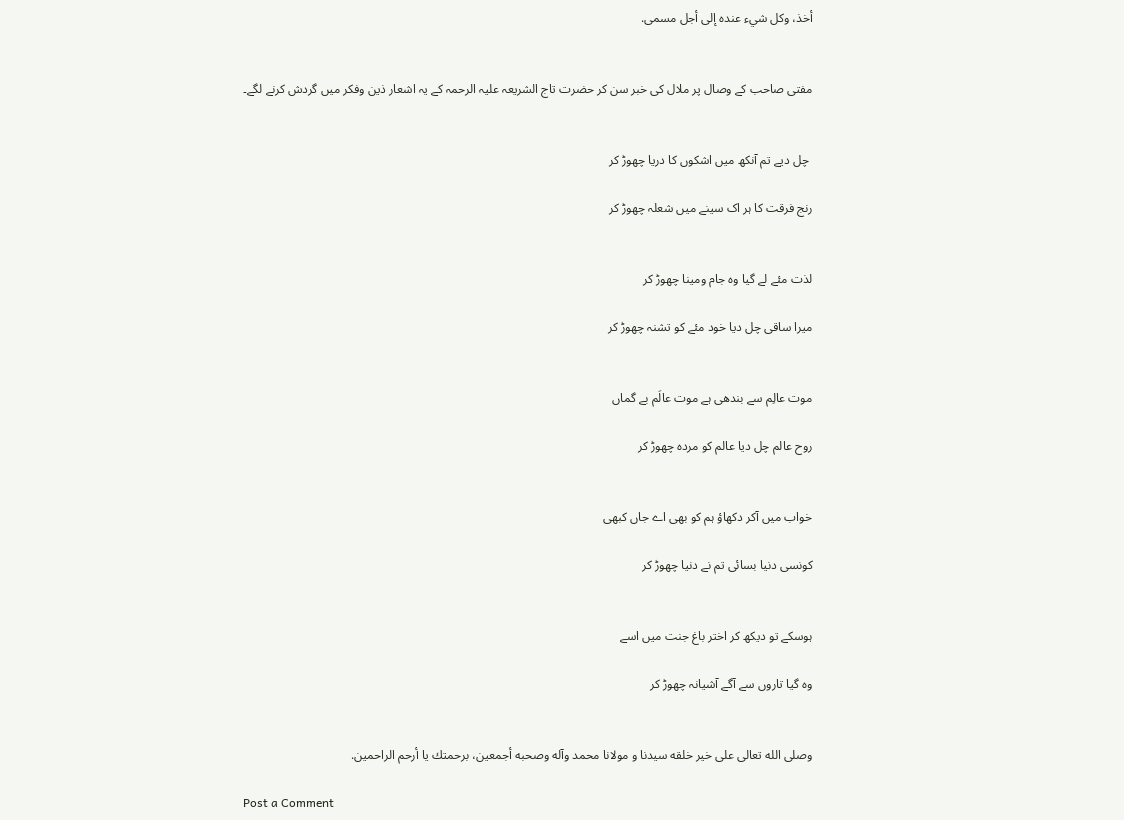أخذ، وكل شيء عنده إلى أجل مسمى.


مفتی صاحب کے وصال پر ملال کی خبر سن کر حضرت تاج الشریعہ علیہ الرحمہ کے یہ اشعار ذین وفکر میں گردش کرنے لگے۔


 چل دیے تم آنکھ میں اشکوں کا دریا چھوڑ کر

رنج فرقت کا ہر اک سینے میں شعلہ چھوڑ کر


لذت مئے لے گیا وہ جام ومینا چھوڑ کر

میرا ساقی چل دیا خود مئے کو تشنہ چھوڑ کر


موت عالِم سے بندھی ہے موت عالَم بے گماں

روح عالم چل دیا عالم کو مردہ چھوڑ کر


خواب میں آکر دکھاؤ ہم کو بھی اے جاں کبھی

کونسی دنیا بسائی تم نے دنیا چھوڑ کر


ہوسکے تو دیکھ کر اختر باغ جنت میں اسے

وہ گیا تاروں سے آگے آشیانہ چھوڑ کر


وصلى الله تعالى على خير خلقه سيدنا و مولانا محمد وآله وصحبه أجمعين، برحمتك يا أرحم الراحمين.

Post a Comment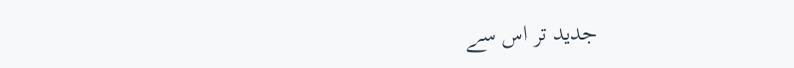جدید تر اس سے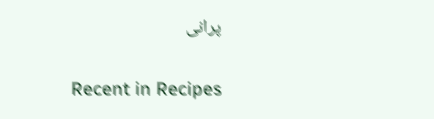پرانی

Recent in Recipes